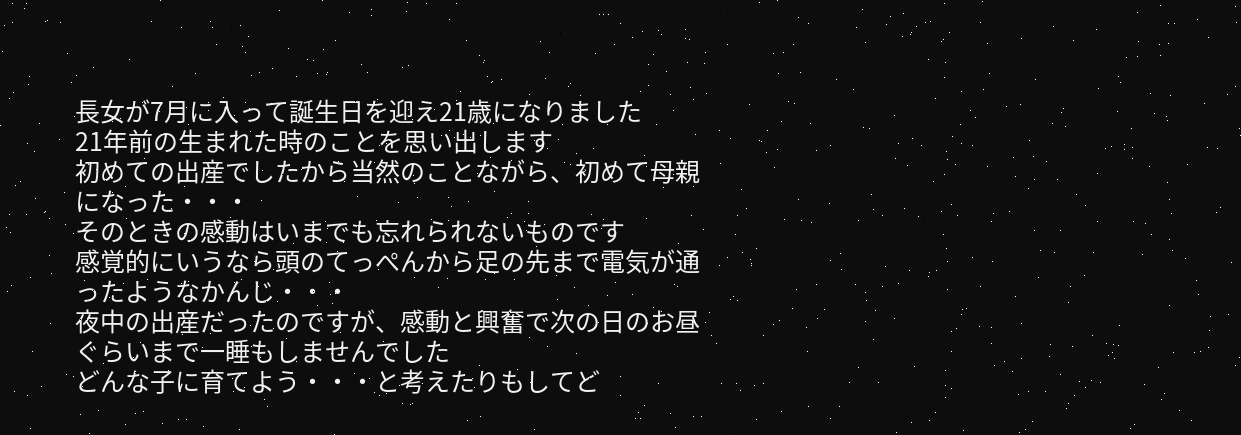長女が7月に入って誕生日を迎え21歳になりました
21年前の生まれた時のことを思い出します
初めての出産でしたから当然のことながら、初めて母親になった・・・
そのときの感動はいまでも忘れられないものです
感覚的にいうなら頭のてっぺんから足の先まで電気が通ったようなかんじ・・・
夜中の出産だったのですが、感動と興奮で次の日のお昼ぐらいまで一睡もしませんでした
どんな子に育てよう・・・と考えたりもしてど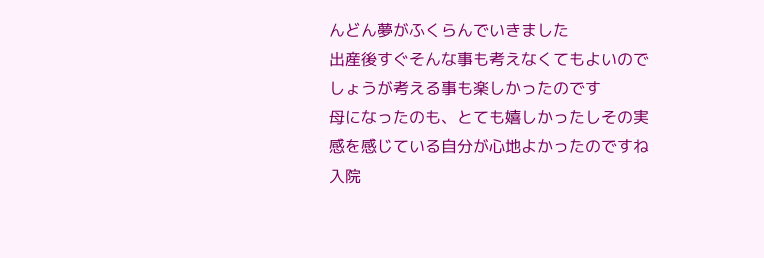んどん夢がふくらんでいきました
出産後すぐそんな事も考えなくてもよいのでしょうが考える事も楽しかったのです
母になったのも、とても嬉しかったしその実感を感じている自分が心地よかったのですね
入院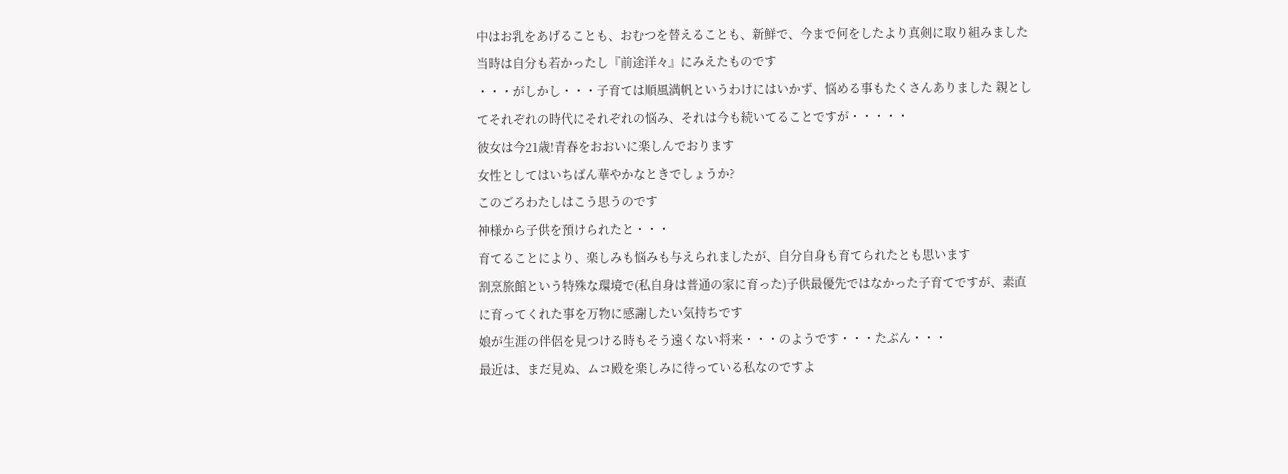中はお乳をあげることも、おむつを替えることも、新鮮で、今まで何をしたより真剣に取り組みました
当時は自分も若かったし『前途洋々』にみえたものです
・・・がしかし・・・子育ては順風満帆というわけにはいかず、悩める事もたくさんありました 親としてそれぞれの時代にそれぞれの悩み、それは今も続いてることですが・・・・・
彼女は今21歳!青春をおおいに楽しんでおります
女性としてはいちばん華やかなときでしょうか?
このごろわたしはこう思うのです
神様から子供を預けられたと・・・
育てることにより、楽しみも悩みも与えられましたが、自分自身も育てられたとも思います
割烹旅館という特殊な環境で(私自身は普通の家に育った)子供最優先ではなかった子育てですが、素直に育ってくれた事を万物に感謝したい気持ちです
娘が生涯の伴侶を見つける時もそう遠くない将来・・・のようです・・・たぶん・・・
最近は、まだ見ぬ、ムコ殿を楽しみに待っている私なのですよ